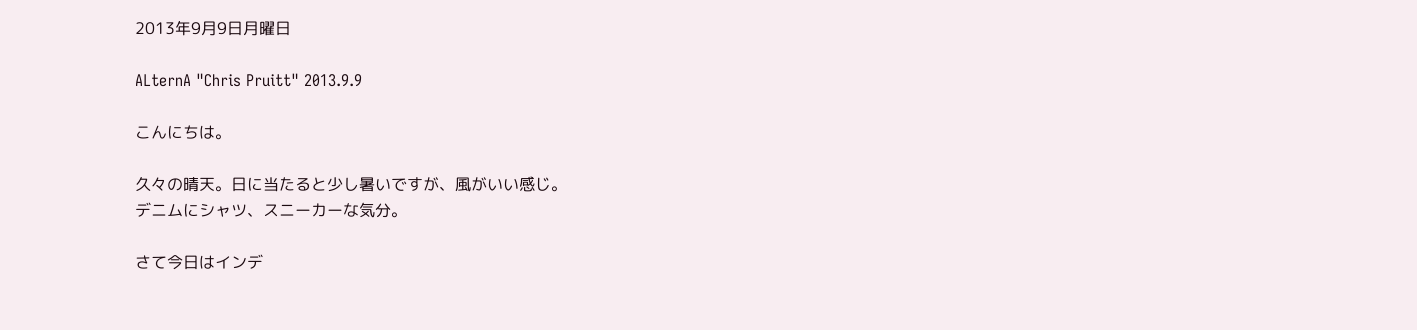2013年9月9日月曜日

ALternA "Chris Pruitt" 2013.9.9

こんにちは。

久々の晴天。日に当たると少し暑いですが、風がいい感じ。
デニムにシャツ、スニーカーな気分。

さて今日はインデ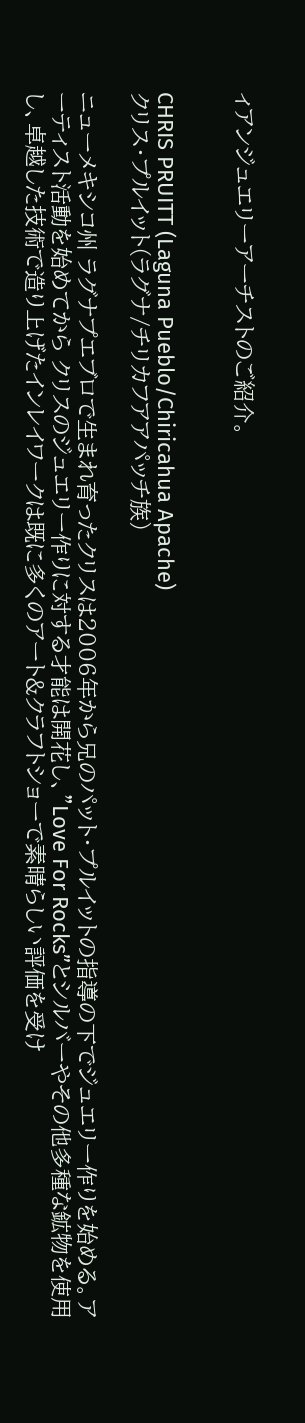ィアンジュエリーアーチストのご紹介。


CHRIS PRUITT (Laguna Pueblo/Chiricahua Apache)
クリス・プルイット(ラグナ/チリカフアアパッチ族)

ニューメキシコ州 ラグナプエブロで生まれ育ったクリスは2006年から兄のパット・プルイットの指導の下でジュエリー作りを始める。アーティスト活動を始めてから クリスのジュエリー作りに対する才能は開花し、”Love For Rocks”とシルバーやその他多種な鉱物を使用し、卓越した技術で造り上げたインレイワークは既に多くのアート&クラフトショーで素晴らしい評価を受け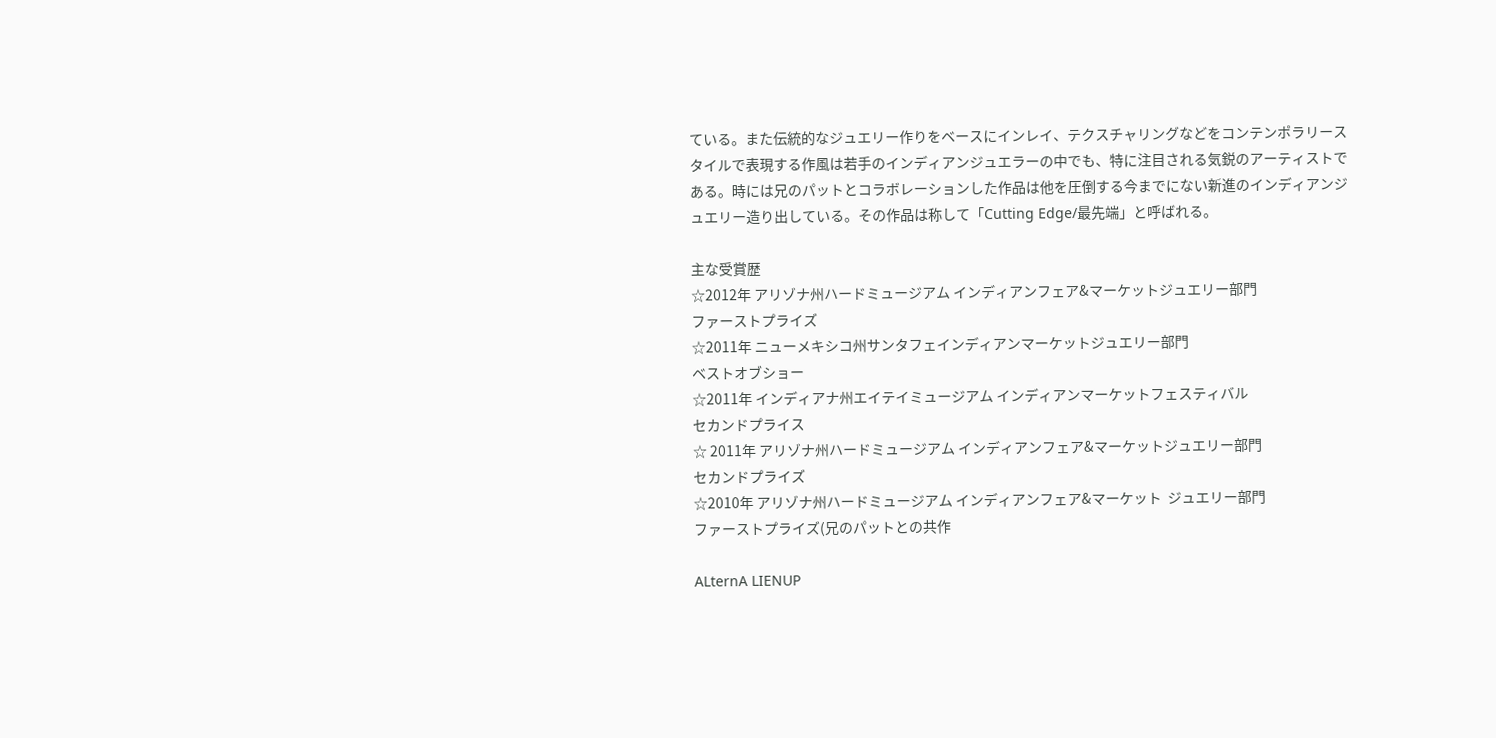ている。また伝統的なジュエリー作りをベースにインレイ、テクスチャリングなどをコンテンポラリースタイルで表現する作風は若手のインディアンジュエラーの中でも、特に注目される気鋭のアーティストである。時には兄のパットとコラボレーションした作品は他を圧倒する今までにない新進のインディアンジュエリー造り出している。その作品は称して「Cutting Edge/最先端」と呼ばれる。

主な受賞歴
☆2012年 アリゾナ州ハードミュージアム インディアンフェア&マーケットジュエリー部門
ファーストプライズ
☆2011年 ニューメキシコ州サンタフェインディアンマーケットジュエリー部門
ベストオブショー
☆2011年 インディアナ州エイテイミュージアム インディアンマーケットフェスティバル
セカンドプライス
☆ 2011年 アリゾナ州ハードミュージアム インディアンフェア&マーケットジュエリー部門
セカンドプライズ
☆2010年 アリゾナ州ハードミュージアム インディアンフェア&マーケット  ジュエリー部門
ファーストプライズ(兄のパットとの共作

ALternA LIENUP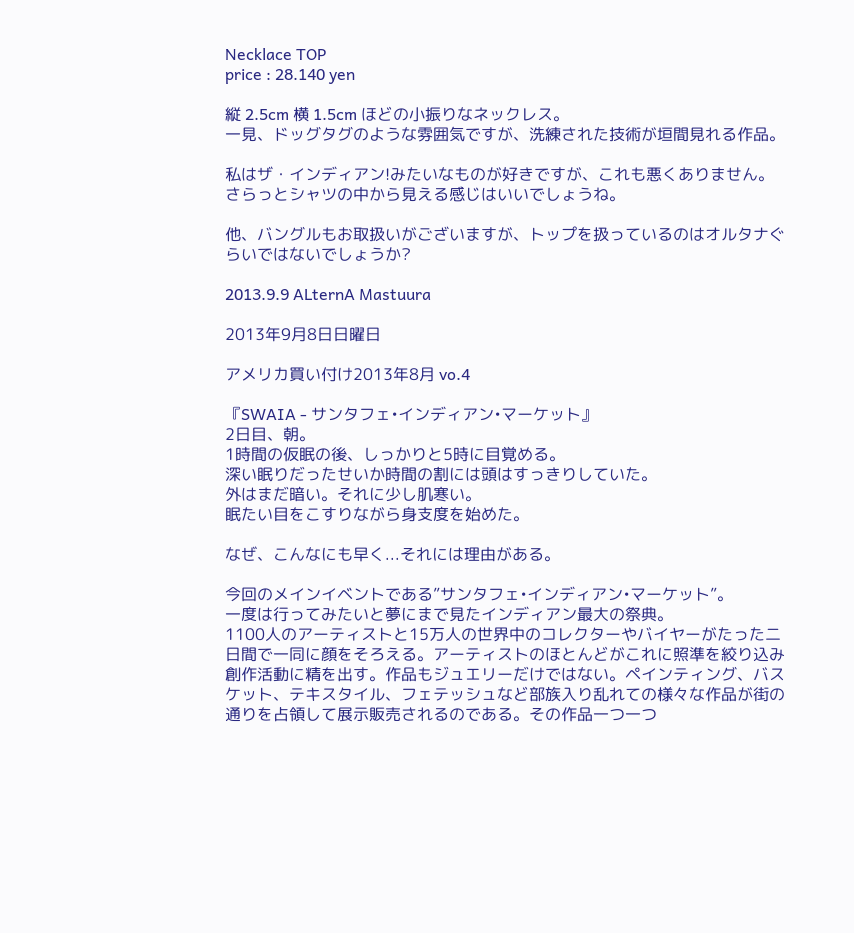Necklace TOP
price : 28.140 yen

縦 2.5cm 横 1.5cm ほどの小振りなネックレス。
一見、ドッグタグのような雰囲気ですが、洗練された技術が垣間見れる作品。

私はザ・インディアン!みたいなものが好きですが、これも悪くありません。
さらっとシャツの中から見える感じはいいでしょうね。

他、バングルもお取扱いがございますが、トップを扱っているのはオルタナぐらいではないでしょうか?

2013.9.9 ALternA Mastuura

2013年9月8日日曜日

アメリカ買い付け2013年8月 vo.4

『SWAIA - サンタフェ•インディアン•マーケット』
2日目、朝。
1時間の仮眠の後、しっかりと5時に目覚める。
深い眠りだったせいか時間の割には頭はすっきりしていた。
外はまだ暗い。それに少し肌寒い。
眠たい目をこすりながら身支度を始めた。

なぜ、こんなにも早く...それには理由がある。

今回のメインイベントである”サンタフェ•インディアン•マーケット”。
一度は行ってみたいと夢にまで見たインディアン最大の祭典。
1100人のアーティストと15万人の世界中のコレクターやバイヤーがたった二日間で一同に顔をそろえる。アーティストのほとんどがこれに照準を絞り込み創作活動に精を出す。作品もジュエリーだけではない。ペインティング、バスケット、テキスタイル、フェテッシュなど部族入り乱れての様々な作品が街の通りを占領して展示販売されるのである。その作品一つ一つ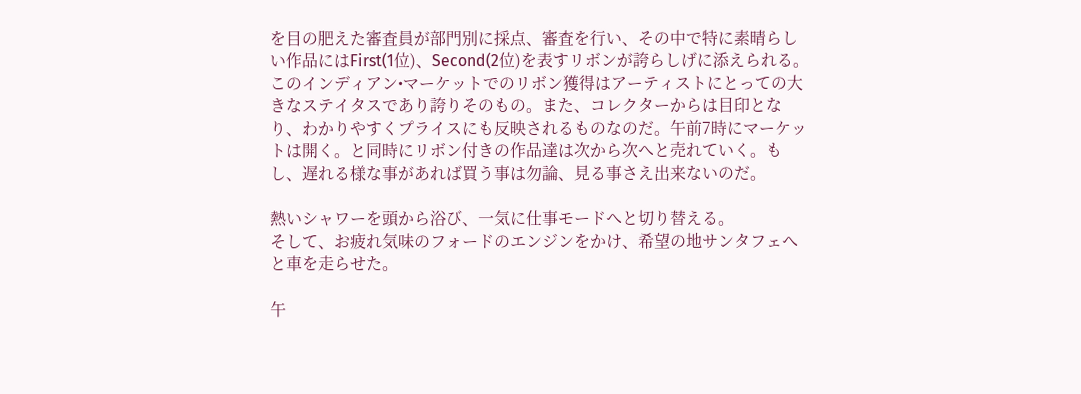を目の肥えた審査員が部門別に採点、審査を行い、その中で特に素晴らしい作品にはFirst(1位)、Second(2位)を表すリボンが誇らしげに添えられる。このインディアン•マーケットでのリボン獲得はアーティストにとっての大きなステイタスであり誇りそのもの。また、コレクターからは目印となり、わかりやすくプライスにも反映されるものなのだ。午前7時にマーケットは開く。と同時にリボン付きの作品達は次から次へと売れていく。もし、遅れる様な事があれば買う事は勿論、見る事さえ出来ないのだ。

熱いシャワーを頭から浴び、一気に仕事モードへと切り替える。
そして、お疲れ気味のフォードのエンジンをかけ、希望の地サンタフェへと車を走らせた。

午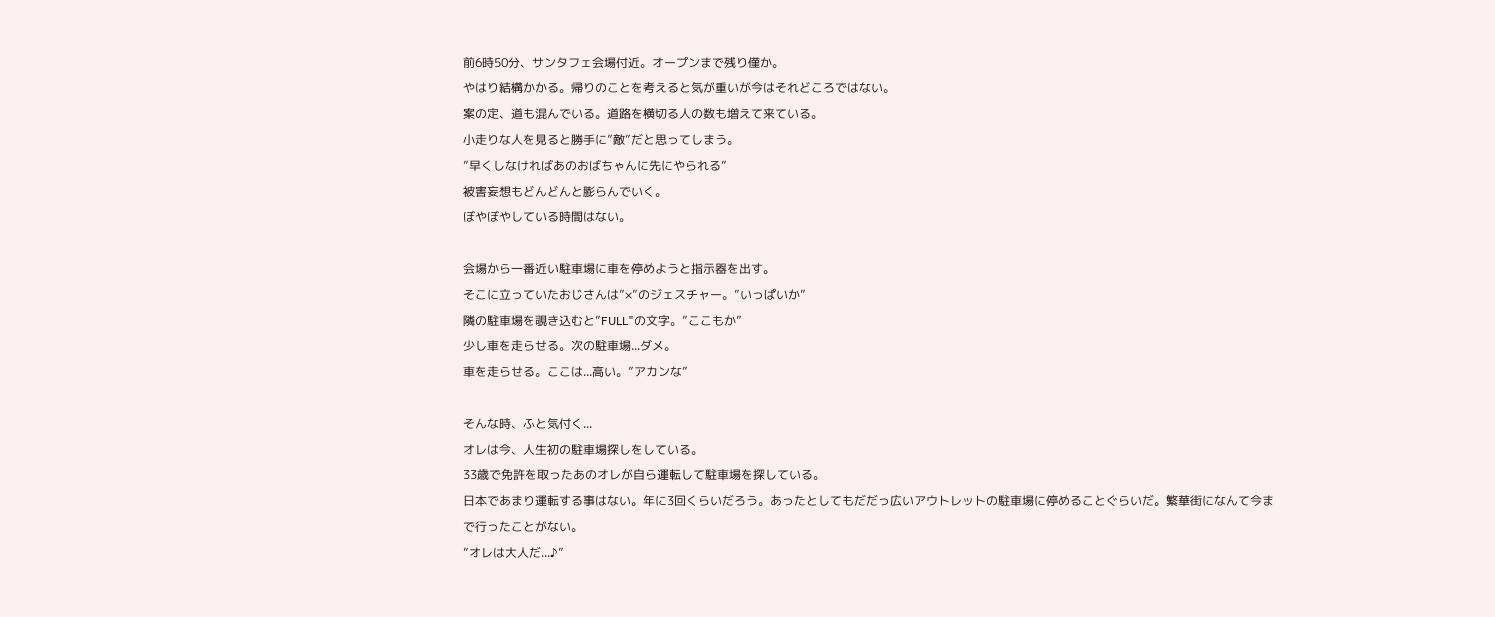前6時50分、サンタフェ会場付近。オープンまで残り僅か。
やはり結構かかる。帰りのことを考えると気が重いが今はそれどころではない。
案の定、道も混んでいる。道路を横切る人の数も増えて来ている。
小走りな人を見ると勝手に”敵”だと思ってしまう。
”早くしなければあのおばちゃんに先にやられる”
被害妄想もどんどんと膨らんでいく。
ぼやぼやしている時間はない。

会場から一番近い駐車場に車を停めようと指示器を出す。
そこに立っていたおじさんは”×”のジェスチャー。”いっぱいか”
隣の駐車場を覗き込むと”FULL"の文字。”ここもか”
少し車を走らせる。次の駐車場...ダメ。
車を走らせる。ここは...高い。”アカンな”

そんな時、ふと気付く...
オレは今、人生初の駐車場探しをしている。
33歳で免許を取ったあのオレが自ら運転して駐車場を探している。
日本であまり運転する事はない。年に3回くらいだろう。あったとしてもだだっ広いアウトレットの駐車場に停めることぐらいだ。繁華街になんて今まで行ったことがない。
”オレは大人だ...♪”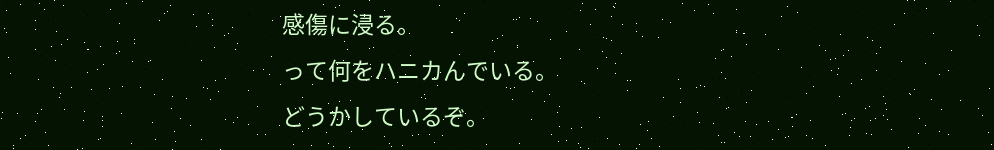感傷に浸る。
って何をハニカんでいる。
どうかしているぞ。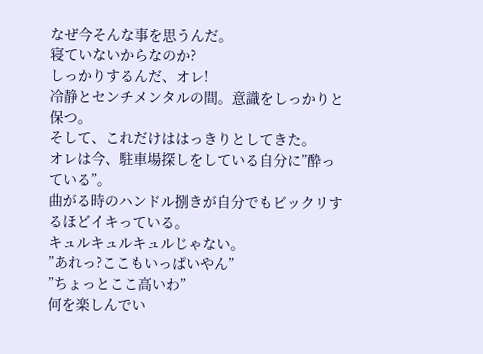なぜ今そんな事を思うんだ。
寝ていないからなのか?
しっかりするんだ、オレ!
冷静とセンチメンタルの間。意識をしっかりと保つ。
そして、これだけははっきりとしてきた。
オレは今、駐車場探しをしている自分に”酔っている”。
曲がる時のハンドル捌きが自分でもビックリするほどイキっている。
キュルキュルキュルじゃない。
”あれっ?ここもいっぱいやん”
”ちょっとここ高いわ”
何を楽しんでい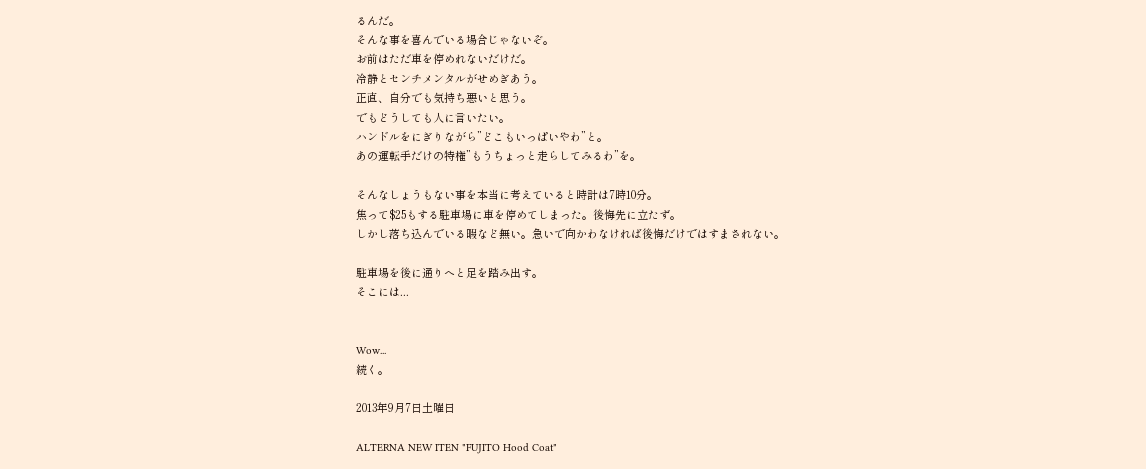るんだ。
そんな事を喜んでいる場合じゃないぞ。
お前はただ車を停めれないだけだ。
冷静とセンチメンタルがせめぎあう。
正直、自分でも気持ち悪いと思う。
でもどうしても人に言いたい。
ハンドルをにぎりながら”どこもいっぱいやわ”と。
あの運転手だけの特権”もうちょっと走らしてみるわ”を。

そんなしょうもない事を本当に考えていると時計は7時10分。
焦って$25もする駐車場に車を停めてしまった。後悔先に立たず。
しかし落ち込んでいる暇など無い。急いで向かわなければ後悔だけではすまされない。

駐車場を後に通りへと足を踏み出す。
そこには...


Wow...
続く。

2013年9月7日土曜日

ALTERNA NEW ITEN "FUJITO Hood Coat"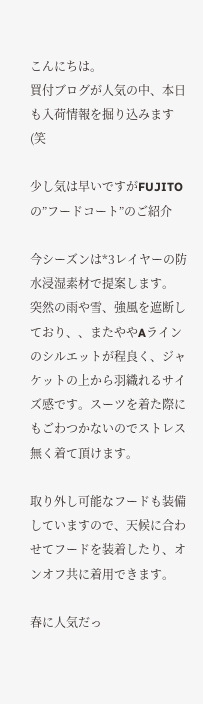こんにちは。
買付ブログが人気の中、本日も入荷情報を掘り込みます(笑

少し気は早いですがFUJITOの”フードコート”のご紹介

今シーズンは*3レイヤーの防水浸湿素材で提案します。
突然の雨や雪、強風を遮断しており、、またややAラインのシルエットが程良く、ジャケットの上から羽織れるサイズ感です。スーツを着た際にもごわつかないのでストレス無く着て頂けます。

取り外し可能なフードも装備していますので、天候に合わせてフードを装着したり、オンオフ共に着用できます。

春に人気だっ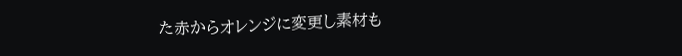た赤からオレンジに変更し素材も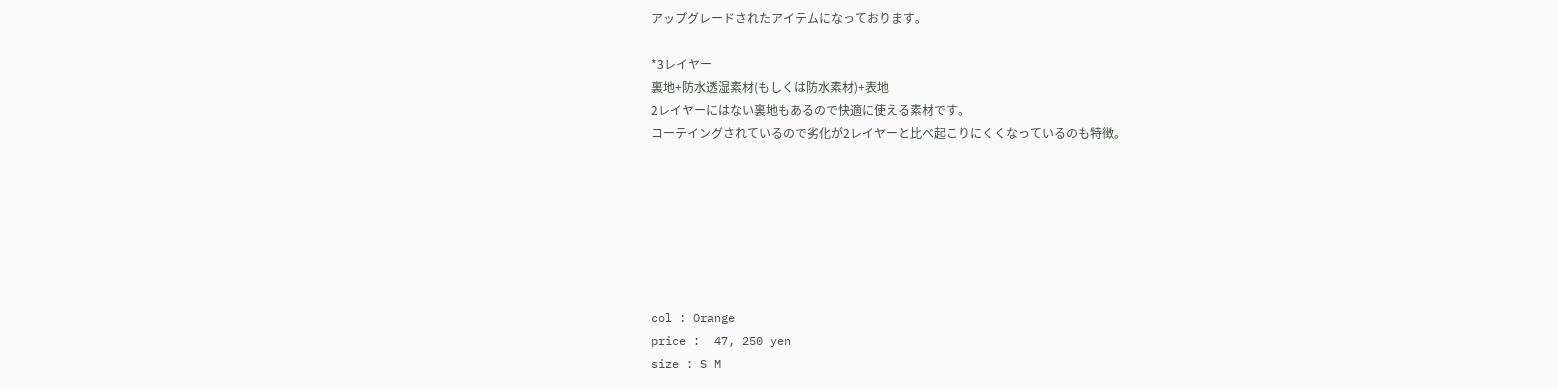アップグレードされたアイテムになっております。

*3レイヤー
裏地+防水透湿素材(もしくは防水素材)+表地
2レイヤーにはない裏地もあるので快適に使える素材です。
コーテイングされているので劣化が2レイヤーと比べ起こりにくくなっているのも特徴。







col : Orange
price :  47, 250 yen
size : S M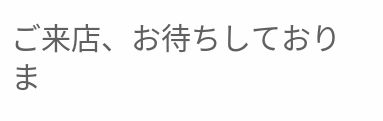ご来店、お待ちしておりま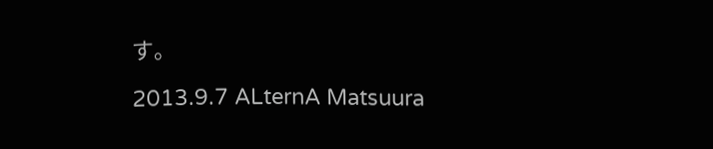す。

2013.9.7 ALternA Matsuura